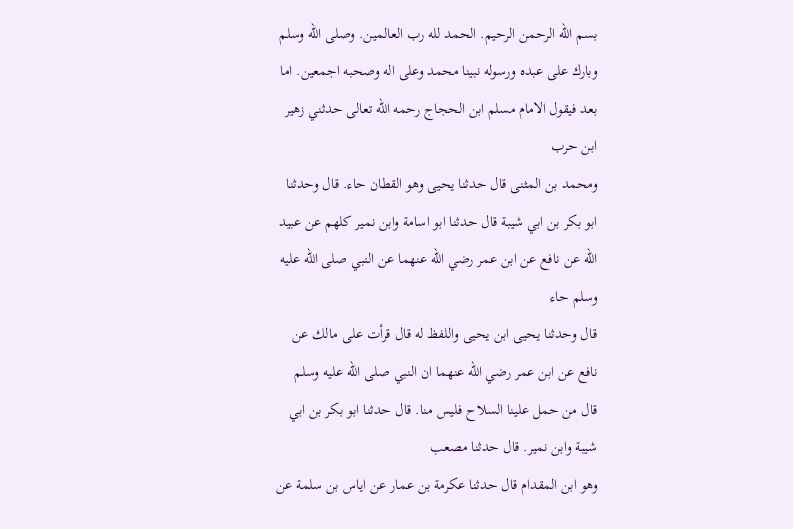بسم الله الرحمن الرحيم. الحمد لله رب العالمين. وصلى الله وسلم وبارك على عبده ورسوله نبينا محمد وعلى اله وصحبه اجمعين. اما بعد فيقول الامام مسلم ابن الحجاج رحمه الله تعالى حدثني زهير ابن حرب
ومحمد بن المثنى قال حدثنا يحيى وهو القطان حاء. قال وحدثنا ابو بكر بن ابي شيبة قال حدثنا ابو اسامة وابن نمير كلهم عن عبيد الله عن نافع عن ابن عمر رضي الله عنهما عن النبي صلى الله عليه وسلم حاء
قال وحدثنا يحيى ابن يحيى واللفظ له قال قرأت على مالك عن نافع عن ابن عمر رضي الله عنهما ان النبي صلى الله عليه وسلم قال من حمل علينا السلاح فليس منا. قال حدثنا ابو بكر بن ابي شيبة وابن نمير. قال حدثنا مصعب
وهو ابن المقدام قال حدثنا عكرمة بن عمار عن اياس بن سلمة عن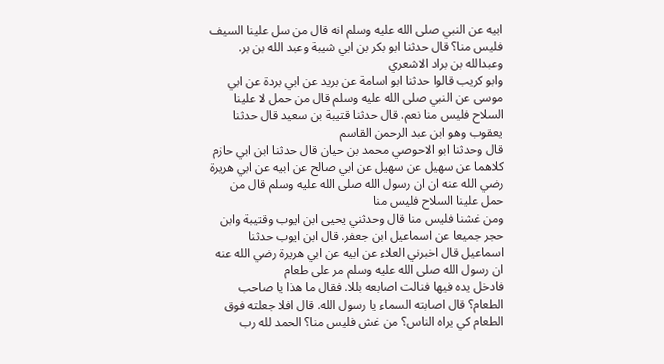ابيه عن النبي صلى الله عليه وسلم انه قال من سل علينا السيف فليس منا؟ قال حدثنا ابو بكر بن ابي شيبة وعبد الله بن بر. وعبدالله بن براد الاشعري
وابو كريب قالوا حدثنا ابو اسامة عن بريد عن ابي بردة عن ابي موسى عن النبي صلى الله عليه وسلم قال من حمل لا علينا السلاح فليس منا نعم. قال حدثنا قتيبة بن سعيد قال حدثنا يعقوب وهو ابن عبد الرحمن القاسم
قال وحدثنا ابو الاحوصي محمد بن حيان قال حدثنا ابن ابي حازم كلاهما عن سهيل عن سهيل عن ابي صالح عن ابيه عن ابي هريرة رضي الله عنه ان ان رسول الله صلى الله عليه وسلم قال من حمل علينا السلاح فليس منا
ومن غشنا فليس منا قال وحدثني يحيى ابن ايوب وقتيبة وابن حجر جميعا عن اسماعيل ابن جعفر. قال ابن ايوب حدثنا اسماعيل قال اخبرني العلاء عن ابيه عن ابي هريرة رضي الله عنه ان رسول الله صلى الله عليه وسلم مر على طعام
فادخل يده فيها فنالت اصابعه بللا. فقال ما هذا يا صاحب الطعام؟ قال اصابته السماء يا رسول الله. قال افلا جعلته فوق الطعام كي يراه الناس؟ من غش فليس منا؟ الحمد لله رب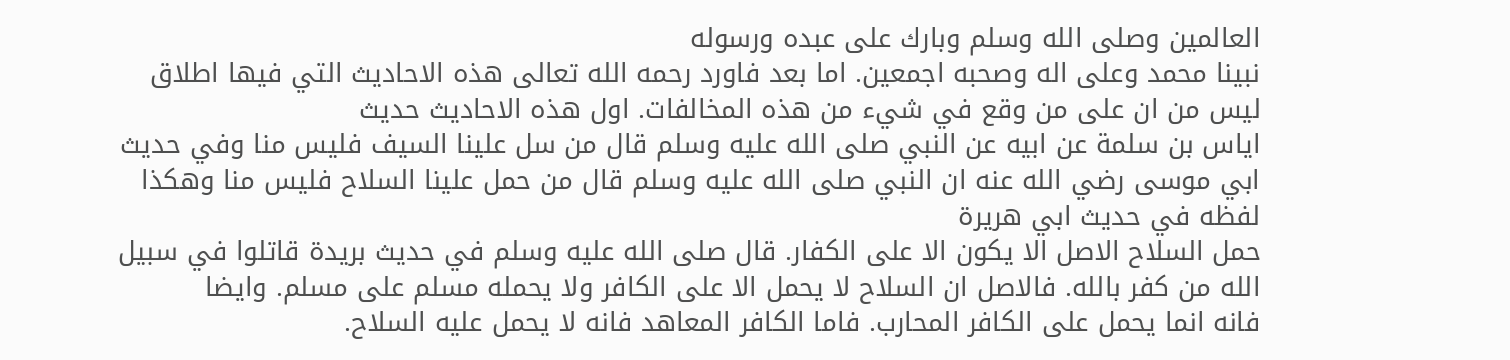العالمين وصلى الله وسلم وبارك على عبده ورسوله
نبينا محمد وعلى اله وصحبه اجمعين. اما بعد فاورد رحمه الله تعالى هذه الاحاديث التي فيها اطلاق ليس من ان على من وقع في شيء من هذه المخالفات. اول هذه الاحاديث حديث
اياس بن سلمة عن ابيه عن النبي صلى الله عليه وسلم قال من سل علينا السيف فليس منا وفي حديث ابي موسى رضي الله عنه ان النبي صلى الله عليه وسلم قال من حمل علينا السلاح فليس منا وهكذا لفظه في حديث ابي هريرة
حمل السلاح الاصل الا يكون الا على الكفار. قال صلى الله عليه وسلم في حديث بريدة قاتلوا في سبيل الله من كفر بالله. فالاصل ان السلاح لا يحمل الا على الكافر ولا يحمله مسلم على مسلم. وايضا
فانه انما يحمل على الكافر المحارب. فاما الكافر المعاهد فانه لا يحمل عليه السلاح.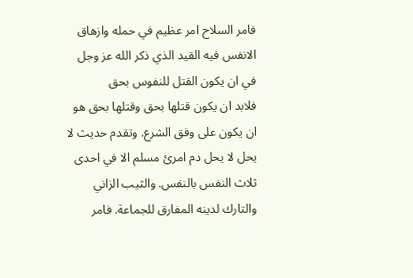فامر السلاح امر عظيم في حمله وازهاق الانفس فيه القيد الذي ذكر الله عز وجل في ان يكون القتل للنفوس بحق
فلابد ان يكون قتلها بحق وقتلها بحق هو ان يكون على وفق الشرع. وتقدم حديث لا يحل لا يحل دم امرئ مسلم الا في احدى ثلاث النفس بالنفس. والثيب الزاني والتارك لدينه المفارق للجماعة. فامر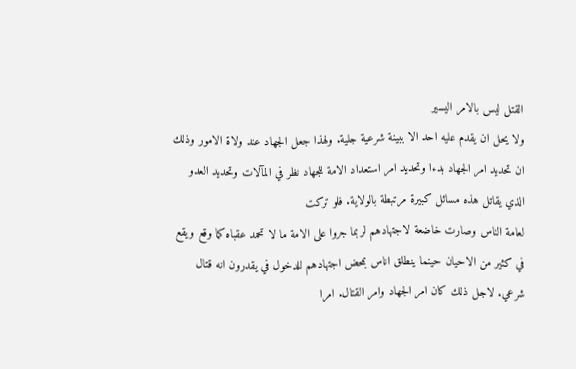القتل ليس بالامر اليسير
ولا يحل ان يقدم عليه احد الا ببينة شرعية جلية. ولهذا جعل الجهاد عند ولاة الامور وذلك ان تحديد امر الجهاد بدءا وتحديد امر استعداد الامة للجهاد نظر في المآلات وتحديد العدو الذي يقاتل هذه مسائل كبيرة مرتبطة بالولاية. فلو تركت
لعامة الناس وصارت خاضعة لاجتهادهم لربما جروا على الامة ما لا تحمد عقباه كما وقع ويقع في كثير من الاحيان حينما ينطلق اناس بمحض اجتهادهم للدخول في يقدرون انه قتال شرعي. لاجل ذلك كان امر الجهاد وامر القتال. امرا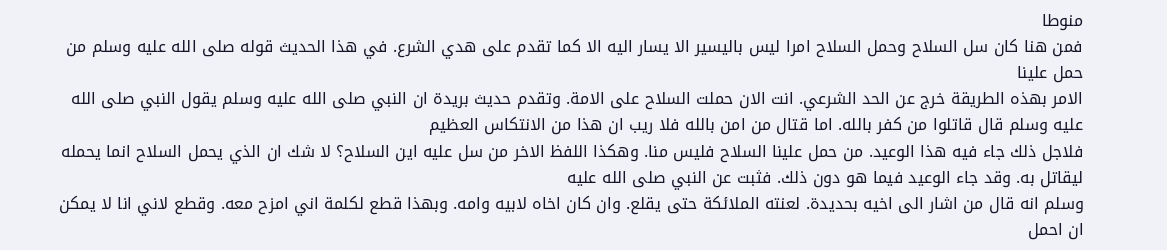منوطا
فمن هنا كان سل السلاح وحمل السلاح امرا ليس باليسير الا يسار اليه الا كما تقدم على هدي الشرع. في هذا الحديث قوله صلى الله عليه وسلم من حمل علينا
الامر بهذه الطريقة خرج عن الحد الشرعي. انت الان حملت السلاح على الامة. وتقدم حديث بريدة ان النبي صلى الله عليه وسلم يقول النبي صلى الله عليه وسلم قال قاتلوا من كفر بالله. اما قتال من امن بالله فلا ريب ان هذا من الانتكاس العظيم
فلاجل ذلك جاء فيه هذا الوعيد. من حمل علينا السلاح فليس منا. وهكذا اللفظ الاخر من سل عليه اين السلاح؟ لا شك ان الذي يحمل السلاح انما يحمله ليقاتل به. وقد جاء الوعيد فيما هو دون ذلك. فثبت عن النبي صلى الله عليه
وسلم انه قال من اشار الى اخيه بحديدة. لعنته الملائكة حتى يقلع. وان كان اخاه لابيه وامه. وبهذا قطع لكلمة اني امزح معه. وقطع لاني انا لا يمكن ان احمل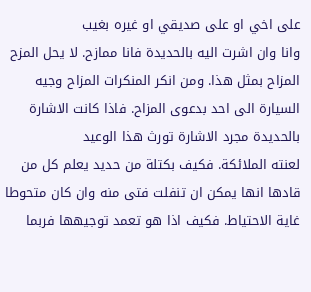على اخي او على صديقي او غيره بغيب
وانا وان اشرت اليه بالحديدة فانا ممازح. لا يحل المزح المزاح بمثل هذا. ومن انكر المنكرات المزاح وجيه السيارة الى احد بدعوى المزاح. فاذا كانت الاشارة بالحديدة مجرد الاشارة تورث هذا الوعيد
لعنته الملائكة. فكيف بكتلة من حديد يعلم كل من قادها انها يمكن ان تنفلت فتى منه وان كان متحوطا غاية الاحتياط. فكيف اذا هو تعمد توجيهها فربما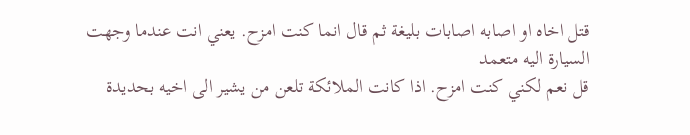قتل اخاه او اصابه اصابات بليغة ثم قال انما كنت امزح. يعني انت عندما وجهت السيارة اليه متعمد
قل نعم لكني كنت امزح. اذا كانت الملائكة تلعن من يشير الى اخيه بحديدة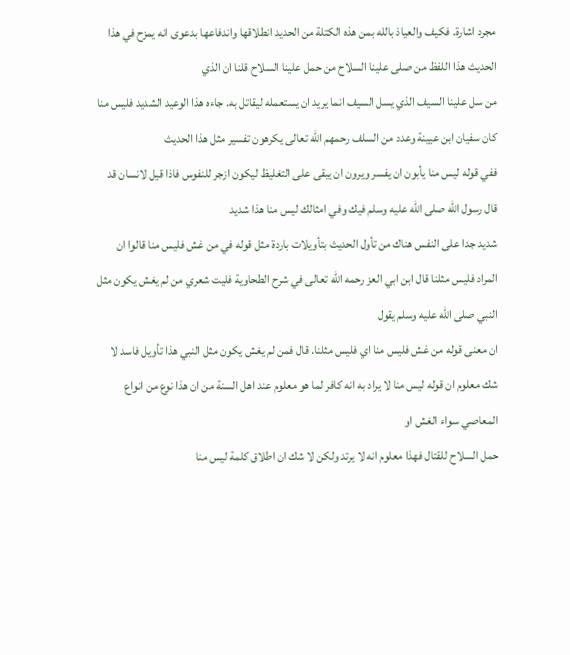مجرد اشارة. فكيف والعياذ بالله بمن هذه الكتلة من الحديد انطلاقها واندفاعها بدعوى انه يمزح في هذا الحديث هذا اللفظ من صلى علينا السلاح من حمل علينا السلاح قلنا ان الذي
من سل علينا السيف الذي يسل السيف انما يريد ان يستعمله ليقاتل به. جاءه هذا الوعيد الشديد فليس منا كان سفيان ابن عيينة وعدد من السلف رحمهم الله تعالى يكرهون تفسير مثل هذا الحديث
ففي قوله ليس منا يأبون ان يفسر ويرون ان يبقى على التغليظ ليكون ازجر للنفوس فاذا قيل لانسان قد قال رسول الله صلى الله عليه وسلم فيك وفي امثالك ليس منا هذا شديد
شديد جدا على النفس هناك من تأول الحديث بتأويلات باردة مثل قوله في من غش فليس منا قالوا ان المراد فليس مثلنا قال ابن ابي العز رحمه الله تعالى في شرح الطحاوية فليت شعري من لم يغش يكون مثل النبي صلى الله عليه وسلم يقول
ان معنى قوله من غش فليس منا اي فليس مثلنا. قال فمن لم يغش يكون مثل النبي هذا تأويل فاسد لا شك معلوم ان قوله ليس منا لا يراد به انه كافر لما هو معلوم عند اهل السنة من ان هذا نوع من انواع المعاصي سواء الغش او
حمل السلاح للقتال فهذا معلوم انه لا يرتد ولكن لا شك ان اطلاق كلمة ليس منا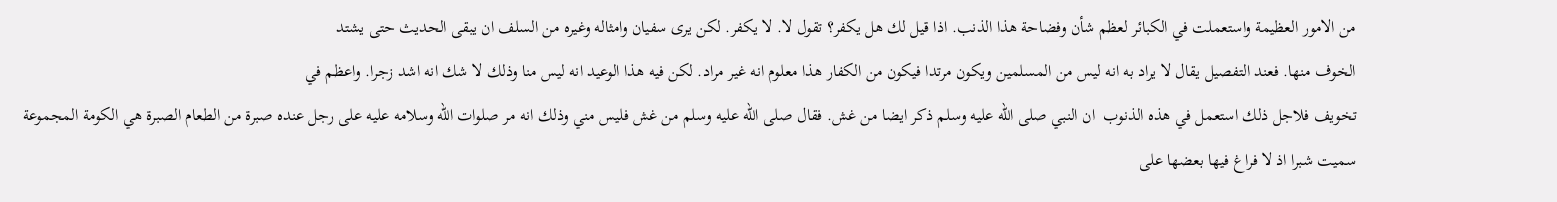من الامور العظيمة واستعملت في الكبائر لعظم شأن وفضاحة هذا الذنب. اذا قيل لك هل يكفر؟ تقول لا. لا يكفر. لكن يرى سفيان وامثاله وغيره من السلف ان يبقى الحديث حتى يشتد
الخوف منها. فعند التفصيل يقال لا يراد به انه ليس من المسلمين ويكون مرتدا فيكون من الكفار هذا معلوم انه غير مراد. لكن فيه هذا الوعيد انه ليس منا وذلك لا شك انه اشد زجرا. واعظم في
تخويف فلاجل ذلك استعمل في هذه الذنوب  ان النبي صلى الله عليه وسلم ذكر ايضا من غش. فقال صلى الله عليه وسلم من غش فليس مني وذلك انه مر صلوات الله وسلامه عليه على رجل عنده صبرة من الطعام الصبرة هي الكومة المجموعة
سميت شبرا اذ لا فراغ فيها بعضها على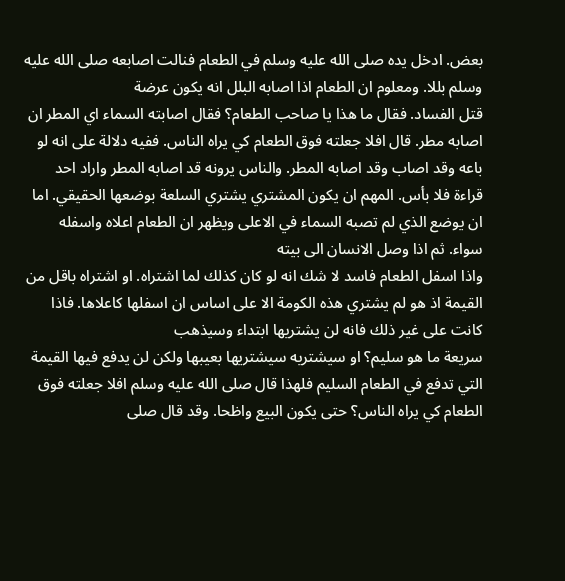بعض. ادخل يده صلى الله عليه وسلم في الطعام فنالت اصابعه صلى الله عليه وسلم بللا. ومعلوم ان الطعام اذا اصابه البلل انه يكون عرضة
قتل الفساد. فقال ما هذا يا صاحب الطعام؟ فقال اصابته السماء اي المطر ان اصابه مطر. قال افلا جعلته فوق الطعام كي يراه الناس. ففيه دلالة على انه لو باعه وقد اصاب وقد اصابه المطر. والناس يرونه قد اصابه المطر واراد احد
قراءة فلا بأس. المهم ان يكون المشتري يشتري السلعة بوضعها الحقيقي. اما ان يوضع الذي لم تصبه السماء في الاعلى ويظهر ان الطعام اعلاه واسفله سواء. ثم اذا وصل الانسان الى بيته
واذا اسفل الطعام فاسد لا شك انه لو كان كذلك لما اشتراه. او اشتراه باقل من القيمة اذ هو لم يشتري هذه الكومة الا على اساس ان اسفلها كاعلاها. فاذا كانت على غير ذلك فانه لن يشتريها ابتداء وسيذهب
سريعة ما هو سليم؟ او سيشتريه سيشتريها بعيبها ولكن لن يدفع فيها القيمة التي تدفع في الطعام السليم فلهذا قال صلى الله عليه وسلم افلا جعلته فوق الطعام كي يراه الناس؟ حتى يكون البيع واظحا. وقد قال صلى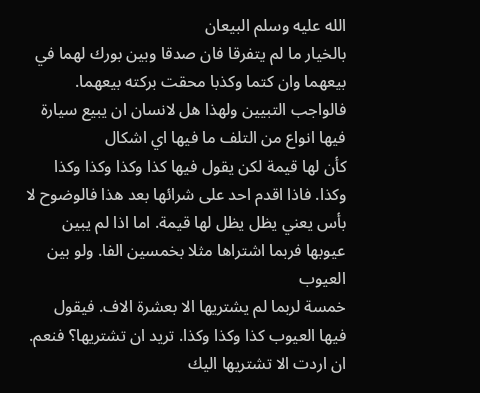الله عليه وسلم البيعان
بالخيار ما لم يتفرقا فان صدقا وبين بورك لهما في بيعهما وان كتما وكذبا محقت بركته بيعهما. فالواجب التبيين ولهذا هل لانسان ان يبيع سيارة فيها انواع من التلف ما فيها اي اشكال
كأن لها قيمة لكن يقول فيها كذا وكذا وكذا وكذا وكذا. فاذا اقدم احد على شرائها بعد هذا فالوضوح لا بأس يعني يظل يظل لها قيمة. اما اذا لم يبين عيوبها فربما اشتراها مثلا بخمسين الفا. ولو بين العيوب
خمسة لربما لم يشتريها الا بعشرة الاف. فيقول فيها العيوب كذا وكذا وكذا. تريد ان تشتريها؟ فنعم. ان اردت الا تشتريها اليك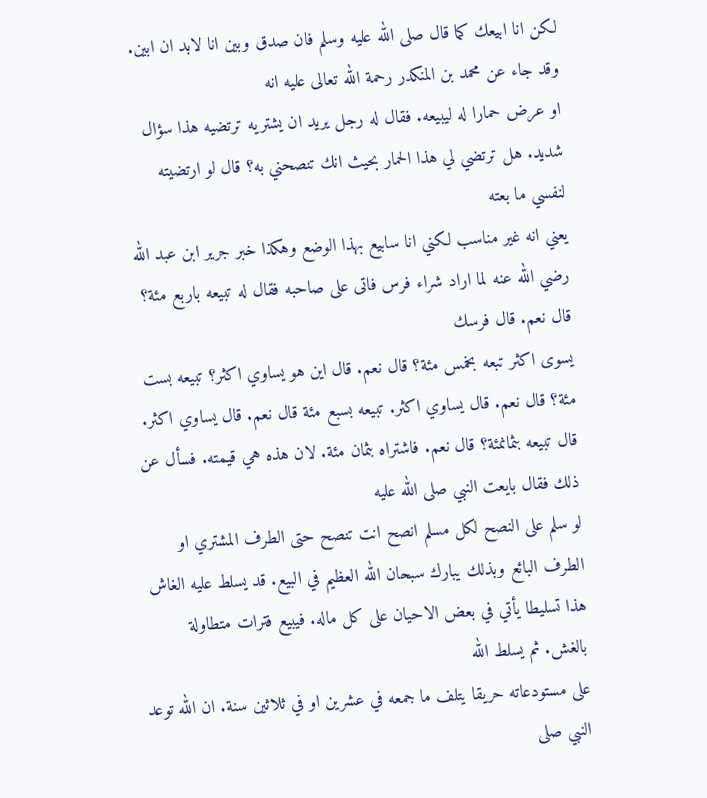لكن انا ابيعك كما قال صلى الله عليه وسلم فان صدق وبين انا لابد ان ابين. وقد جاء عن محمد بن المنكدر رحمة الله تعالى عليه انه
او عرض حمارا له ليبيعه. فقال له رجل يريد ان يشتريه ترتضيه هذا سؤال شديد. هل ترتضي لي هذا الحمار بحيث انك تنصحني به؟ قال لو ارتضيته لنفسي ما بعته
يعني انه غير مناسب لكني انا سابيع بهذا الوضع وهكذا خبر جرير ابن عبد الله رضي الله عنه لما اراد شراء فرس فاتى على صاحبه فقال له تبيعه باربع مئة؟ قال نعم. قال فرسك
يسوى اكثر تبعه بخمس مئة؟ قال نعم. قال اين هو يساوي اكثر؟ تبيعه بست مئة؟ قال نعم. قال يساوي اكثر. تبيعه بسبع مئة قال نعم. قال يساوي اكثر. قال تبيعه بثمانمئة؟ قال نعم. فاشتراه بثمان مئة. لان هذه هي قيمته. فسأل عن ذلك فقال بايعت النبي صلى الله عليه
لو سلم على النصح لكل مسلم انصح انت تنصح حتى الطرف المشتري او الطرف البائع وبذلك يبارك سبحان الله العظيم في البيع. قد يسلط عليه الغاش هذا تسليطا يأتي في بعض الاحيان على كل ماله. فيبيع فترات متطاولة بالغش. ثم يسلط الله
على مستودعاته حريقا يتلف ما جمعه في عشرين او في ثلاثين سنة. ان الله توعد النبي صلى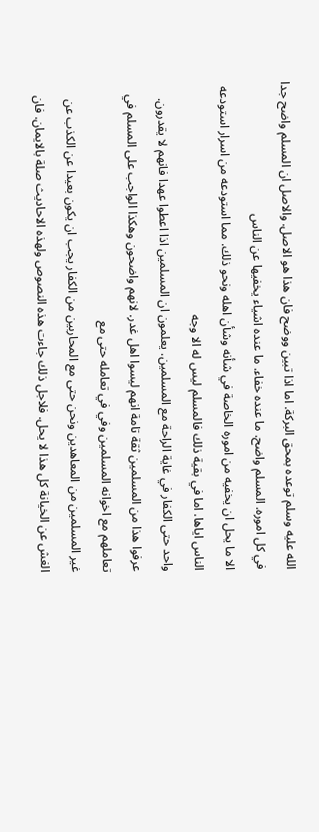الله عليه وسلم توعده بمحق البركة. اما اذا تبين ووضح فان هذا هو الاصل. والاصل ان المسلم واضح جدا في كل اموره. المسلم واضح. ما عنده خفاء. ما عنده اشياء يخفيها عن الناس
الا ما يحل ان يخفيه من اموره الخاصة في شأنه وشأن اهله ونحو ذلك. مما استودعه من اسرار استودعه الناس اياها. اما في بقية ذلك فالمسلم ليس له الا وجه
واحد حتى الكفار في غاية الراحة مع المسلمين. يعلمون ان المسلمين اذا اعطوا عهدا فانهم لا يقدرون. عرفوا هذا من المسلمين ثقة تامة انهم ليسوا اهل غدر. لانهم واضحون وهكذا الواجب على المسلم في تعاملهم مع اخوانه المسلمين وفي في تعامله حتى مع
غير المسلمين من المعاهدين ونحن حتى مع المحاربين من الكفار يجب ان يكون بعيدا عن الكذب عن الغش عن الخيانة كل هذا لا يحل. فلاجل ذلك جاءت هذه النصوص ولهذه الاحاديث صلة بالايمان. فان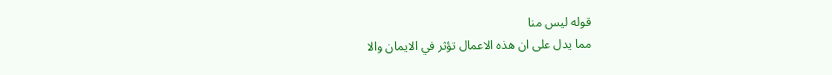قوله ليس منا
مما يدل على ان هذه الاعمال تؤثر في الايمان والا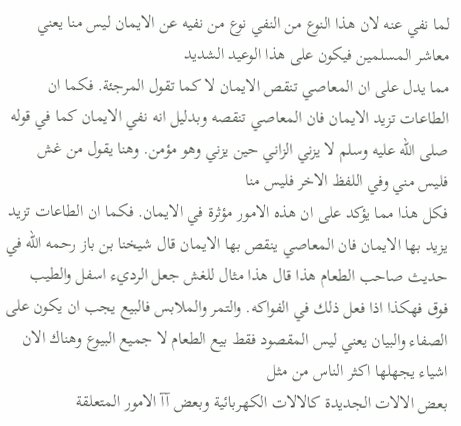لما نفي عنه لان هذا النوع من النفي نوع من نفيه عن الايمان ليس منا يعني معاشر المسلمين فيكون على هذا الوعيد الشديد
مما يدل على ان المعاصي تنقص الايمان لا كما تقول المرجئة. فكما ان الطاعات تزيد الايمان فان المعاصي تنقصه وبدليل انه نفي الايمان كما في قوله صلى الله عليه وسلم لا يزني الزاني حين يزني وهو مؤمن. وهنا يقول من غش فليس مني وفي اللفظ الاخر فليس منا
فكل هذا مما يؤكد على ان هذه الامور مؤثرة في الايمان. فكما ان الطاعات تزيد يزيد بها الايمان فان المعاصي ينقص بها الايمان قال شيخنا بن باز رحمه الله في حديث صاحب الطعام هذا قال هذا مثال للغش جعل الرديء اسفل والطيب
فوق فهكذا اذا فعل ذلك في الفواكه. والتمر والملابس فالبيع يجب ان يكون على الصفاء والبيان يعني ليس المقصود فقط بيع الطعام لا جميع البيوع وهناك الان اشياء يجهلها اكثر الناس من مثل
بعض الالات الجديدة كالالات الكهربائية وبعض آآ الامور المتعلقة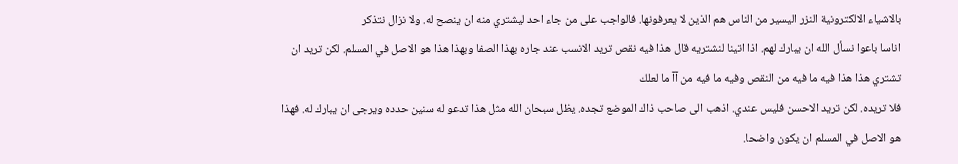بالاشياء الالكترونية النزر اليسير من الناس هم الذين لا يعرفونها. فالواجب على من جاء احد ليشتري منه ان ينصح له. ولا نزال نتذكر
اناسا باعوا نسأل الله ان يبارك لهم. اذا اتينا لنشتريه قال هذا فيه نقص تريد الانسب عند جاره بهذا الصفا وبهذا هذا هو الاصل في المسلم. لكن تريد ان تشتري هذا هذا فيه ما فيه من النقص وفيه ما فيه من آآ ما لعلك
فلا تريده. لكن تريد الاحسن فليس عندي. اذهب الى صاحب ذاك الموضع تجده. يظل سبحان الله مثل هذا تدعو له سنين حدده ويرجى ان يبارك له. فهذا هو الاصل في المسلم ان يكون واضحا.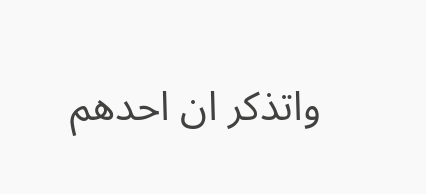واتذكر ان احدهم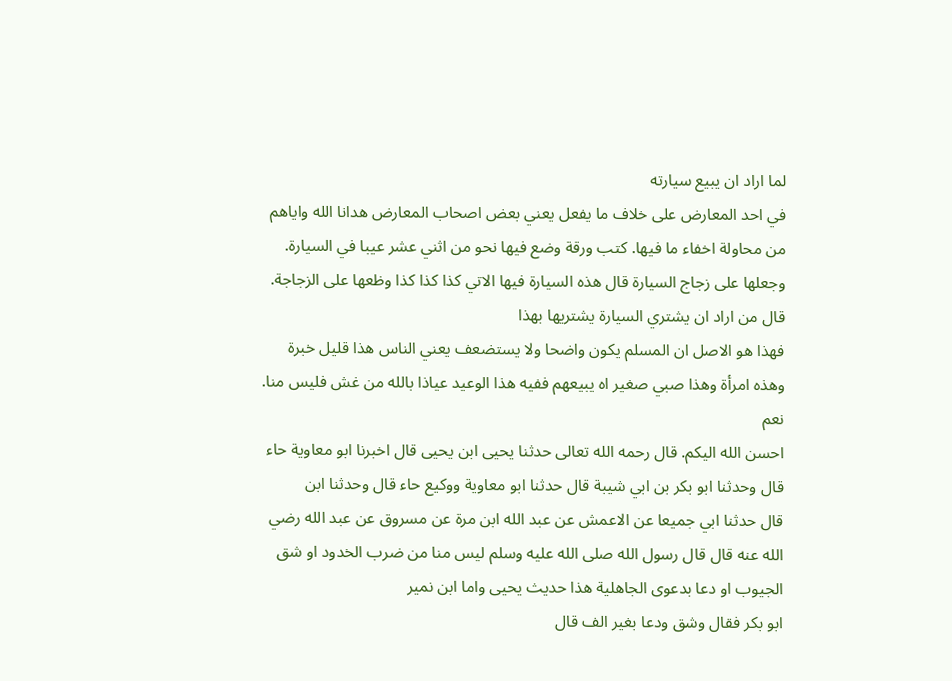لما اراد ان يبيع سيارته
في احد المعارض على خلاف ما يفعل يعني بعض اصحاب المعارض هدانا الله واياهم من محاولة اخفاء ما فيها. كتب ورقة وضع فيها نحو من اثني عشر عيبا في السيارة. وجعلها على زجاج السيارة قال هذه السيارة فيها الاتي كذا كذا كذا وظعها على الزجاجة. قال من اراد ان يشتري السيارة يشتريها بهذا
فهذا هو الاصل ان المسلم يكون واضحا ولا يستضعف يعني الناس هذا قليل خبرة وهذه امرأة وهذا صبي صغير اه يبيعهم ففيه هذا الوعيد عياذا بالله من غش فليس منا. نعم
احسن الله اليكم. قال رحمه الله تعالى حدثنا يحيى ابن يحيى قال اخبرنا ابو معاوية حاء قال وحدثنا ابو بكر بن ابي شيبة قال حدثنا ابو معاوية ووكيع حاء قال وحدثنا ابن
قال حدثنا ابي جميعا عن الاعمش عن عبد الله ابن مرة عن مسروق عن عبد الله رضي الله عنه قال قال رسول الله صلى الله عليه وسلم ليس منا من ضرب الخدود او شق الجيوب او دعا بدعوى الجاهلية هذا حديث يحيى واما ابن نمير
ابو بكر فقال وشق ودعا بغير الف قال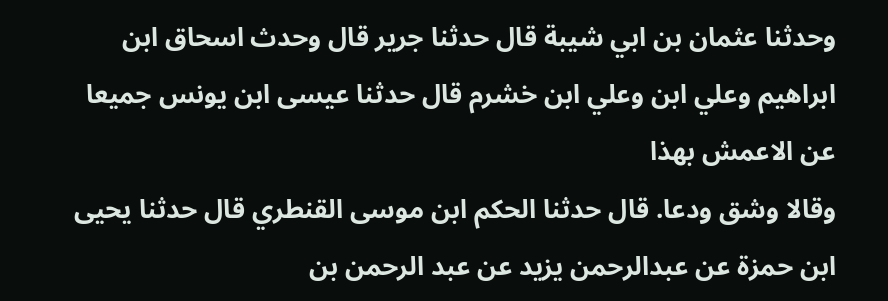وحدثنا عثمان بن ابي شيبة قال حدثنا جرير قال وحدث اسحاق ابن ابراهيم وعلي ابن وعلي ابن خشرم قال حدثنا عيسى ابن يونس جميعا عن الاعمش بهذا
وقالا وشق ودعا. قال حدثنا الحكم ابن موسى القنطري قال حدثنا يحيى ابن حمزة عن عبدالرحمن يزيد عن عبد الرحمن بن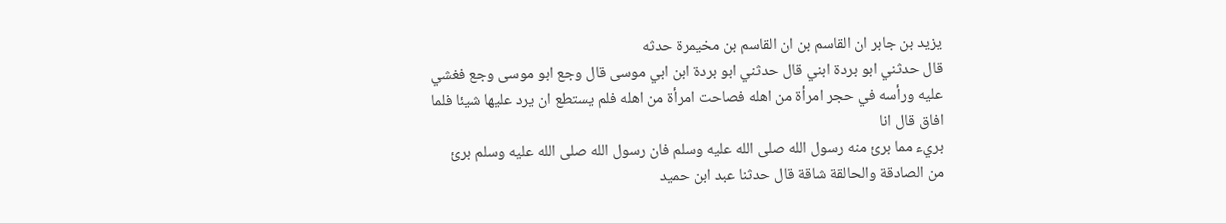يزيد بن جابر ان القاسم بن ان القاسم بن مخيمرة حدثه
قال حدثني ابو بردة ابني قال حدثني ابو بردة ابن ابي موسى قال وجع ابو موسى وجع فغشي عليه ورأسه في حجر امرأة من اهله فصاحت امرأة من اهله فلم يستطع ان يرد عليها شيئا فلما افاق قال انا
بريء مما برئ منه رسول الله صلى الله عليه وسلم فان رسول الله صلى الله عليه وسلم برئ من الصادقة والحالقة شاقة قال حدثنا عبد ابن حميد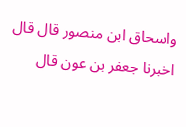واسحاق ابن منصور قال قال اخبرنا جعفر بن عون قال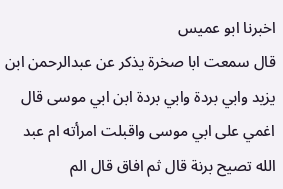اخبرنا ابو عميس
قال سمعت ابا صخرة يذكر عن عبدالرحمن ابن يزيد وابي بردة وابي بردة ابن ابي موسى قال اغمي على ابي موسى واقبلت امرأته ام عبد الله تصيح برنة قال ثم افاق قال الم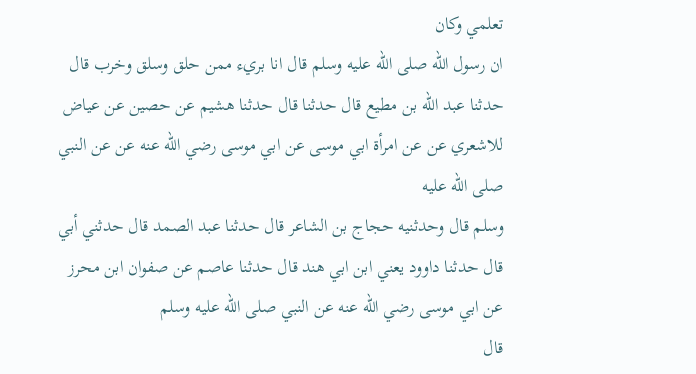تعلمي وكان
ان رسول الله صلى الله عليه وسلم قال انا بريء ممن حلق وسلق وخرب قال حدثنا عبد الله بن مطيع قال حدثنا قال حدثنا هشيم عن حصين عن عياض للاشعري عن عن امرأة ابي موسى عن ابي موسى رضي الله عنه عن عن النبي صلى الله عليه
وسلم قال وحدثنيه حجاج بن الشاعر قال حدثنا عبد الصمد قال حدثني أبي قال حدثنا داوود يعني ابن ابي هند قال حدثنا عاصم عن صفوان ابن محرز عن ابي موسى رضي الله عنه عن النبي صلى الله عليه وسلم
قال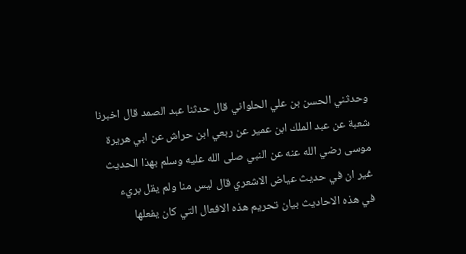وحدثني الحسن بن علي الحلواني قال حدثنا عبد الصمد قال اخبرنا شعبة عن عبد الملك ابن عمير عن ربعي ابن حراش عن ابي هريرة موسى رضي الله عنه عن النبي صلى الله عليه وسلم بهذا الحديث غير ان في حديث عياض الاشعري قال ليس منا ولم يقل بريء
في هذه الاحاديث بيان تحريم هذه الافعال التي كان يفعلها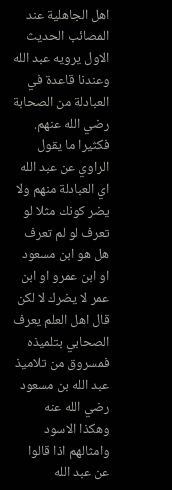اهل الجاهلية عند المصائب الحديث الاول يرويه عبد الله وعندنا قاعدة في العبادلة من الصحابة رضي الله عنهم. فكثيرا ما يقول الراوي عن عبد الله
اي العبادلة منهم ولا يضر كونك مثلا لو تعرف لو لم تعرف هل هو ابن مسعود او ابن عمرو او ابن عمر لا يضرك لا لكن قال اهل العلم يعرف الصحابي بتلميذه فمسروق من تلاميذ عبد الله بن مسعود رضي الله عنه
وهكذا الاسود وامثالهم اذا قالوا عن عبد الله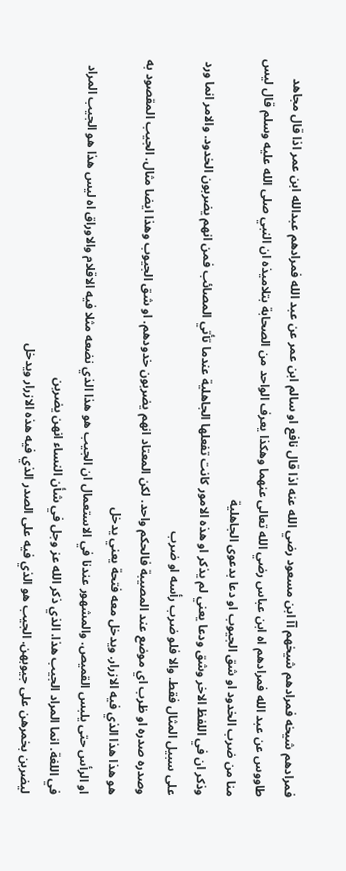فمرادهم شيخه فمرادهم شيخهم آآ ابن مسعود رضي الله عنه اذا قال نافع او سالم ابن عمر عن عبد الله فمرادهم عبدالله ابن عمر اذا قال مجاهد
طاووس عن عبد الله فمرادهم اه ابن عباس رضي الله تعالى عنهما وهكذا يعرف الواحد من الصحابة بتلاميذه ان النبي صلى الله عليه وسلم قال ليس منا من ضرب الخدود او شق الجيوب او دعا بدعوى الجاهلية
وذكر ان في اللفظ الاخر وشق ودعا يعني لم يذكر او هذه الامور كانت تفعلها الجاهلية عندما تأتي المصائب فمن انهم يضربون الخدود. والامر انما ورد على سبيل المثال فقط. والا فلو ضرب رأسه او ضرب
وصدره صدره او ظرب اي موضع عند المصيبة فالحكم واحد. لكن المعتاد انهم يضربون خدودهم. او شق الجيوب وهذا ايضا مثال. الجيب المقصود به هو هذا هذا الذي فيه الازرار. ويدخل معه فتحة يعني يدخل
او الرأس حتى يلبس القميص. والمشهور عندنا في الاستعمال ان الجيب هو هذا الذي نضعه مثلا فيه الاقلام والاوراق اه ليس هذا هو الجيب المراد في اللغة. انما المراد الجيب هذا. الذي ذكر الله عز وجل في شأن النساء انهن يضربن
ليضربن بخمرهن على جيوبهن. الجيب هو الذي فيه على الصدر الذي فيه هذه الازرار ويدخل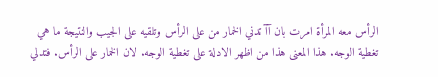الرأس معه المرأة امرت بان آآ تدني الخمار من على الرأس وتلقيه على الجيب والنتيجة ما هي
تغطية الوجه. هذا المعنى هذا من اظهر الادلة على تغطية الوجه. لان الخمار على الرأس. فتدلي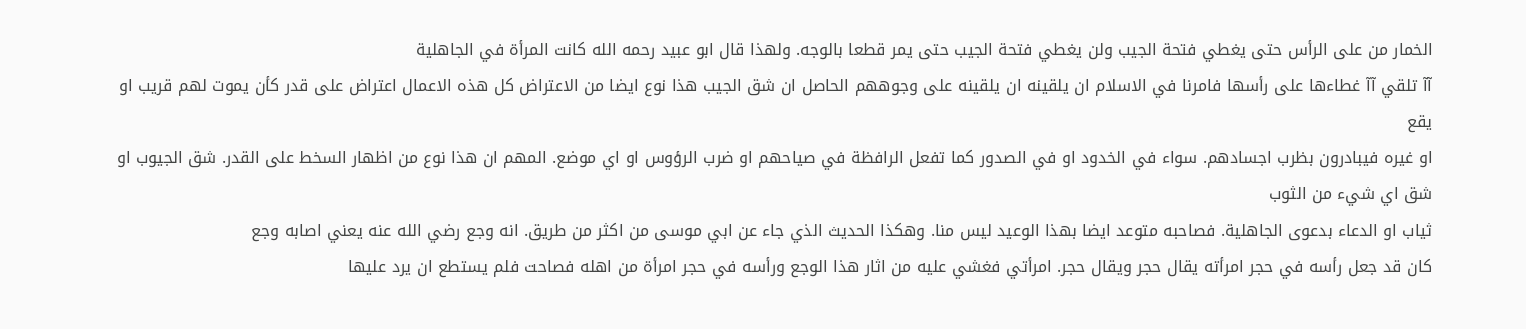الخمار من على الرأس حتى يغطي فتحة الجيب ولن يغطي فتحة الجيب حتى يمر قطعا بالوجه. ولهذا قال ابو عبيد رحمه الله كانت المرأة في الجاهلية
آآ تلقي آآ غطاءها على رأسها فامرنا في الاسلام ان يلقينه ان يلقينه على وجوههم الحاصل ان شق الجيب هذا نوع ايضا من الاعتراض كل هذه الاعمال اعتراض على قدر كأن يموت لهم قريب او يقع
او غيره فيبادرون بظرب اجسادهم. سواء في الخدود او في الصدور كما تفعل الرافظة في صياحهم او ضرب الرؤوس او اي موضع. المهم ان هذا نوع من اظهار السخط على القدر. شق الجيوب او شق اي شيء من الثوب
ثياب او الدعاء بدعوى الجاهلية. فصاحبه متوعد ايضا بهذا الوعيد ليس منا. وهكذا الحديث الذي جاء عن ابي موسى من اكثر من طريق. انه وجع رضي الله عنه يعني اصابه وجع
كان قد جعل رأسه في حجر امرأته يقال حجر ويقال حجر. امرأتي فغشي عليه من اثار هذا الوجع ورأسه في حجر امرأة من اهله فصاحت فلم يستطع ان يرد عليها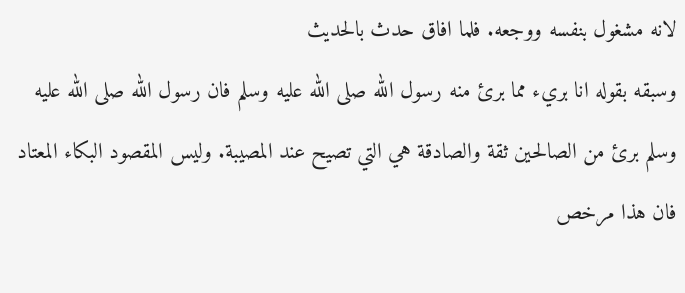لانه مشغول بنفسه ووجعه. فلما افاق حدث بالحديث
وسبقه بقوله انا بريء مما برئ منه رسول الله صلى الله عليه وسلم فان رسول الله صلى الله عليه وسلم برئ من الصالحين ثقة والصادقة هي التي تصيح عند المصيبة. وليس المقصود البكاء المعتاد فان هذا مرخص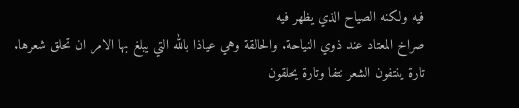فيه ولكنه الصياح الذي يظهر فيه
صراخ المعتاد عند ذوي النياحة. والحالقة وهي عياذا بالله التي يبلغ بها الامر ان تحلق شعرها. تارة ينتفون الشعر نتفا وتارة يحلقون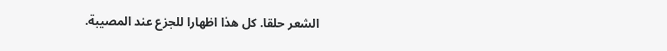الشعر حلقا. كل هذا اظهارا للجزع عند المصيبة.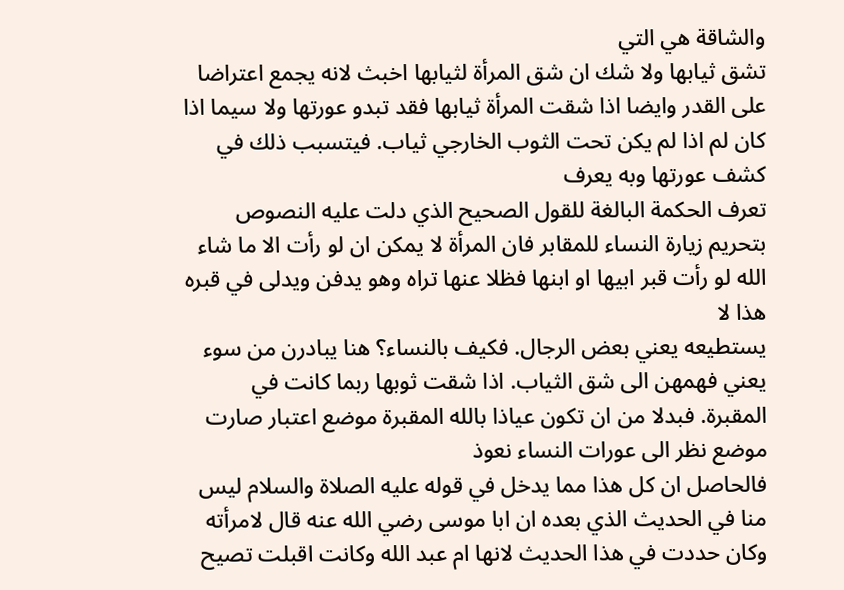والشاقة هي التي
تشق ثيابها ولا شك ان شق المرأة لثيابها اخبث لانه يجمع اعتراضا على القدر وايضا اذا شقت المرأة ثيابها فقد تبدو عورتها ولا سيما اذا كان لم اذا لم يكن تحت الثوب الخارجي ثياب. فيتسبب ذلك في كشف عورتها وبه يعرف
تعرف الحكمة البالغة للقول الصحيح الذي دلت عليه النصوص بتحريم زيارة النساء للمقابر فان المرأة لا يمكن ان لو رأت الا ما شاء الله لو رأت قبر ابيها او ابنها فظلا عنها تراه وهو يدفن ويدلى في قبره هذا لا
يستطيعه يعني بعض الرجال. فكيف بالنساء؟ هنا يبادرن من سوء يعني فهمهن الى شق الثياب. اذا شقت ثوبها ربما كانت في المقبرة. فبدلا من ان تكون عياذا بالله المقبرة موضع اعتبار صارت موضع نظر الى عورات النساء نعوذ
فالحاصل ان كل هذا مما يدخل في قوله عليه الصلاة والسلام ليس منا في الحديث الذي بعده ان ابا موسى رضي الله عنه قال لامرأته وكان حددت في هذا الحديث لانها ام عبد الله وكانت اقبلت تصيح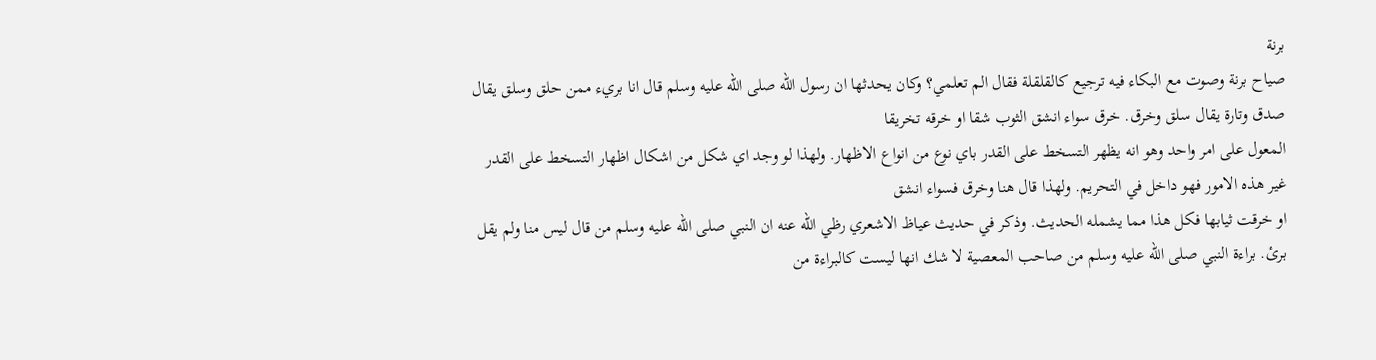برنة
صياح برنة وصوت مع البكاء فيه ترجيع كالقلقلة فقال الم تعلمي؟ وكان يحدثها ان رسول الله صلى الله عليه وسلم قال انا بريء ممن حلق وسلق يقال صدق وتارة يقال سلق وخرق. خرق سواء انشق الثوب شقا او خرقه تخريقا
المعول على امر واحد وهو انه يظهر التسخط على القدر باي نوع من انواع الاظهار. ولهذا لو وجد اي شكل من اشكال اظهار التسخط على القدر غير هذه الامور فهو داخل في التحريم. ولهذا قال هنا وخرق فسواء انشق
او خرقت ثيابها فكل هذا مما يشمله الحديث. وذكر في حديث عياظ الاشعري رظي الله عنه ان النبي صلى الله عليه وسلم من قال ليس منا ولم يقل برئ. براءة النبي صلى الله عليه وسلم من صاحب المعصية لا شك انها ليست كالبراءة من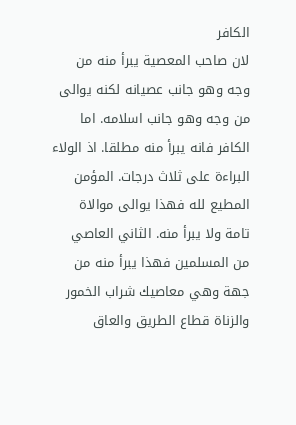الكافر
لان صاحب المعصية يبرأ منه من وجه وهو جانب عصيانه لكنه يوالى من وجه وهو جانب اسلامه. اما الكافر فانه يبرأ منه مطلقا. اذ الولاء البراءة على ثلاث درجات. المؤمن المطيع لله فهذا يوالى موالاة تامة ولا يبرأ منه. الثاني العاصي
من المسلمين فهذا يبرأ منه من جهة وهي معاصيك شراب الخمور والزناة قطاع الطريق والعاق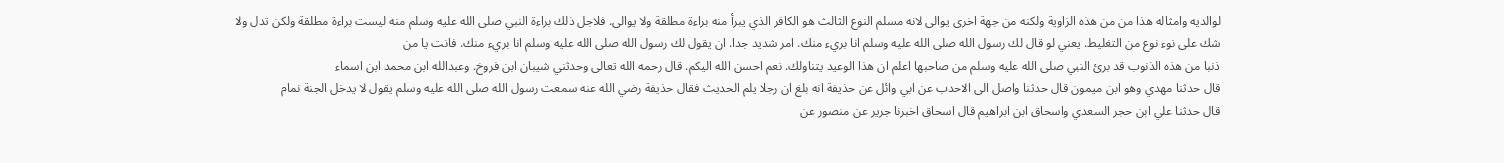لوالديه وامثاله هذا من من هذه الزاوية ولكنه من جهة اخرى يوالى لانه مسلم النوع الثالث هو الكافر الذي يبرأ منه براءة مطلقة ولا يوالى. فلاجل ذلك براءة النبي صلى الله عليه وسلم منه ليست براءة مطلقة ولكن تدل ولا
شك على نوء نوع من التغليط. يعني لو قال لك رسول الله صلى الله عليه وسلم انا بريء منك. امر شديد جدا. ان يقول لك رسول الله صلى الله عليه وسلم انا بريء منك. فانت يا من
ذنبا من هذه الذنوب قد برئ النبي صلى الله عليه وسلم من صاحبها اعلم ان هذا الوعيد يتناولك. نعم احسن الله اليكم. قال رحمه الله تعالى وحدثني شيبان ابن فروخ. وعبدالله ابن محمد ابن اسماء
قال حدثنا مهدي وهو ابن ميمون قال حدثنا واصل الى الاحدب عن ابي وائل عن حذيفة انه بلغ ان رجلا يلم الحديث فقال حذيفة رضي الله عنه سمعت رسول الله صلى الله عليه وسلم يقول لا يدخل الجنة نمام
قال حدثنا علي ابن حجر السعدي واسحاق ابن ابراهيم قال اسحاق اخبرنا جرير عن منصور عن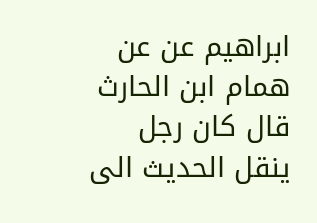ابراهيم عن عن همام ابن الحارث قال كان رجل ينقل الحديث الى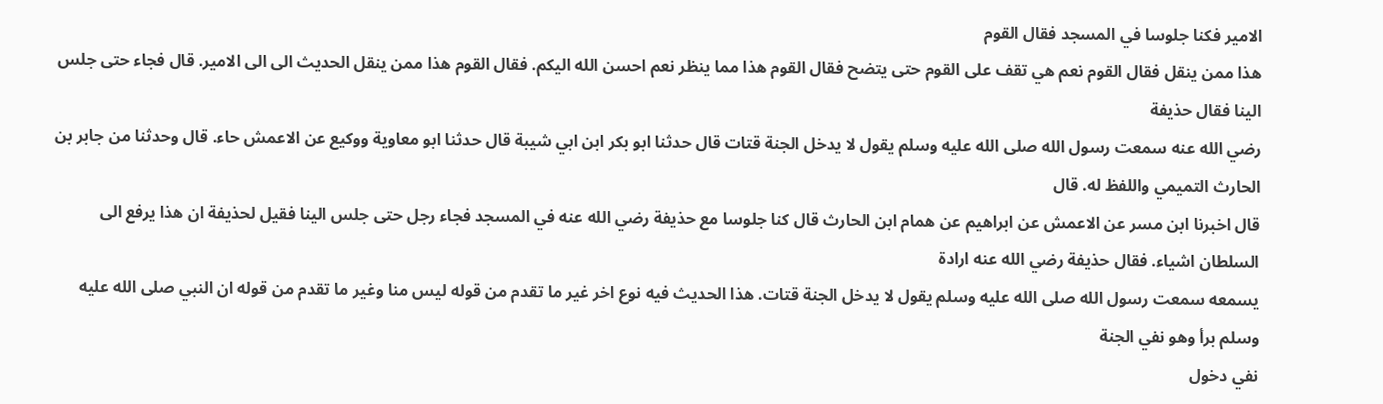الامير فكنا جلوسا في المسجد فقال القوم
هذا ممن ينقل فقال القوم نعم هي تقف على القوم حتى يتضح فقال القوم هذا مما ينظر نعم احسن الله اليكم. فقال القوم هذا ممن ينقل الحديث الى الى الامير. قال فجاء حتى جلس الينا فقال حذيفة
رضي الله عنه سمعت رسول الله صلى الله عليه وسلم يقول لا يدخل الجنة قتات قال حدثنا ابو بكر ابن ابي شيبة قال حدثنا ابو معاوية ووكيع عن الاعمش حاء. قال وحدثنا من جابر بن الحارث التميمي واللفظ له. قال
قال اخبرنا ابن مسر عن الاعمش عن ابراهيم عن همام ابن الحارث قال كنا جلوسا مع حذيفة رضي الله عنه في المسجد فجاء رجل حتى جلس الينا فقيل لحذيفة ان هذا يرفع الى السلطان اشياء. فقال حذيفة رضي الله عنه ارادة
يسمعه سمعت رسول الله صلى الله عليه وسلم يقول لا يدخل الجنة قتات. هذا الحديث فيه نوع اخر غير ما تقدم من قوله ليس منا وغير ما تقدم من قوله ان النبي صلى الله عليه وسلم برأ وهو نفي الجنة
نفي دخول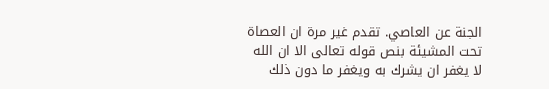الجنة عن العاصي. تقدم غير مرة ان العصاة تحت المشيئة بنص قوله تعالى الا ان الله لا يغفر ان يشرك به ويغفر ما دون ذلك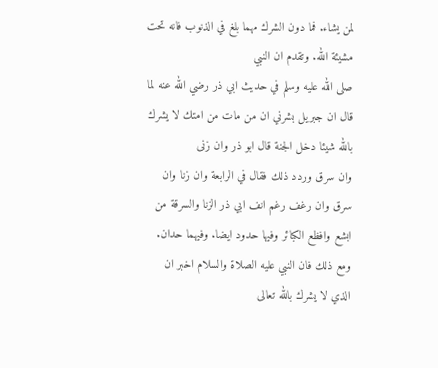لمن يشاء. فما دون الشرك مهما بلغ في الذنوب فانه تحت مشيئة الله. وتقدم ان النبي
صلى الله عليه وسلم في حديث ابي ذر رضي الله عنه لما قال ان جبريل بشرني ان من مات من امتك لا يشرك بالله شيئا دخل الجنة قال ابو ذر وان زنى
وان سرق وردد ذلك فقال في الرابعة وان زنا وان سرق وان رغف رغم انف ابي ذر الزنا والسرقة من ابشع وافظع الكبائر وفيها حدود ايضا. وفيهما حدان. ومع ذلك فان النبي عليه الصلاة والسلام اخبر ان الذي لا يشرك بالله تعالى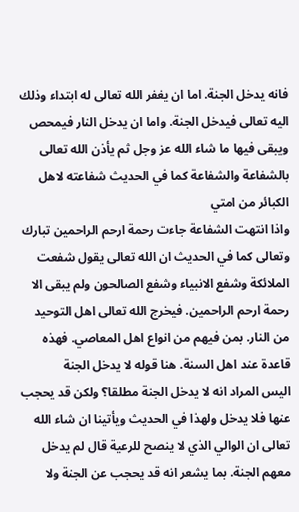فانه يدخل الجنة. اما ان يغفر الله تعالى له ابتداء وذلك اليه تعالى فيدخل الجنة. واما ان يدخل النار فيمحص ويبقى فيها ما شاء الله عز وجل ثم يأذن الله تعالى بالشفاعة والشفاعة كما في الحديث شفاعته لاهل الكبائر من امتي
واذا انتهت الشفاعة جاءت رحمة ارحم الراحمين تبارك وتعالى كما في الحديث ان الله تعالى يقول شفعت الملائكة وشفع الانبياء وشفع الصالحون ولم يبقى الا رحمة ارحم الراحمين. فيخرج الله تعالى اهل التوحيد من النار. بمن فيهم من انواع اهل المعاصي. فهذه قاعدة عند اهل السنة. هنا قوله لا يدخل الجنة
اليس المراد انه لا يدخل الجنة مطلقا؟ ولكن قد يحجب عنها فلا يدخل ولهذا في الحديث ويأتينا ان شاء الله تعالى ان الوالي الذي لا ينصح للرعية قال لم يدخل معهم الجنة. بما يشعر انه قد يحجب عن الجنة ولا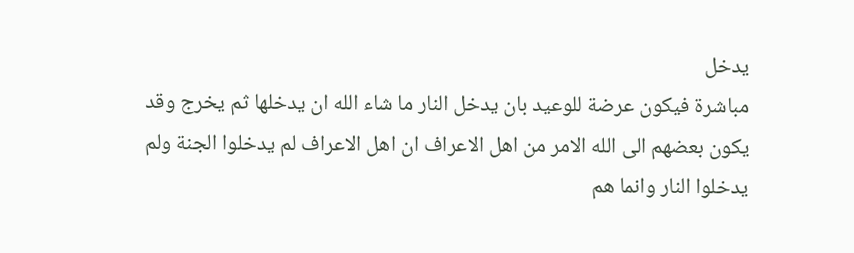يدخل
مباشرة فيكون عرضة للوعيد بان يدخل النار ما شاء الله ان يدخلها ثم يخرج وقد يكون بعضهم الى الله الامر من اهل الاعراف ان اهل الاعراف لم يدخلوا الجنة ولم يدخلوا النار وانما هم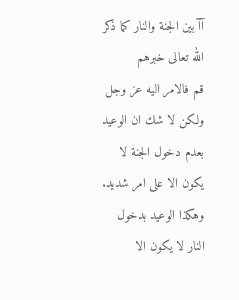آآ بين الجنة والنار كما ذكر الله تعالى خبرهم
قم فالامر اليه عز وجل ولكن لا شك ان الوعيد بعدم دخول الجنة لا يكون الا على امر شديد. وهكذا الوعيد بدخول النار لا يكون الا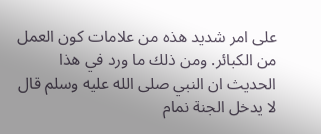على امر شديد هذه من علامات كون العمل من الكبائر. ومن ذلك ما ورد في هذا الحديث ان النبي صلى الله عليه وسلم قال لا يدخل الجنة نمام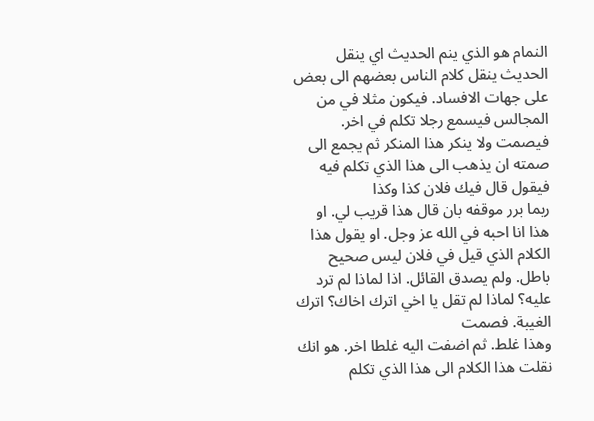النمام هو الذي ينم الحديث اي ينقل الحديث ينقل كلام الناس بعضهم الى بعض على جهات الافساد. فيكون مثلا في من المجالس فيسمع رجلا تكلم في اخر. فيصمت ولا ينكر هذا المنكر ثم يجمع الى صمته ان يذهب الى هذا الذي تكلم فيه فيقول قال فيك فلان كذا وكذا
ربما برر موقفه بان قال هذا قريب لي. او هذا انا احبه في الله عز وجل. او يقول هذا الكلام الذي قيل في فلان ليس صحيح باطل. ولم يصدق القائل. اذا لماذا لم ترد عليه؟ لماذا لم تقل يا اخي اترك اخاك؟ اترك الغيبة. فصمت
وهذا غلط. ثم اضفت اليه غلطا اخر. هو انك نقلت هذا الكلام الى هذا الذي تكلم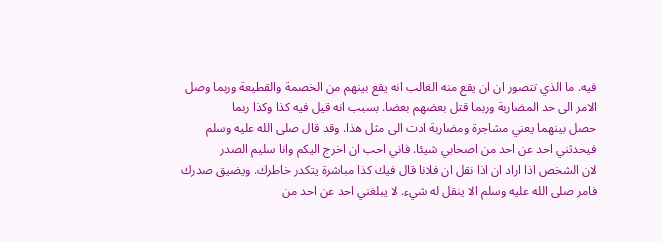فيه. ما الذي تتصور ان ان يقع منه الغالب انه يقع بينهم من الخصمة والقطيعة وربما وصل الامر الى حد المضاربة وربما قتل بعضهم بعضا. بسبب انه قيل فيه كذا وكذا ربما
حصل بينهما يعني مشاجرة ومضاربة ادت الى مثل هذا. وقد قال صلى الله عليه وسلم فيحدثني احد عن احد من اصحابي شيئا. فاني احب ان اخرج اليكم وانا سليم الصدر
لان الشخص اذا اراد ان اذا نقل ان فلانا قال فيك كذا مباشرة يتكدر خاطرك. ويضيق صدرك فامر صلى الله عليه وسلم الا ينقل له شيء. لا يبلغني احد عن احد من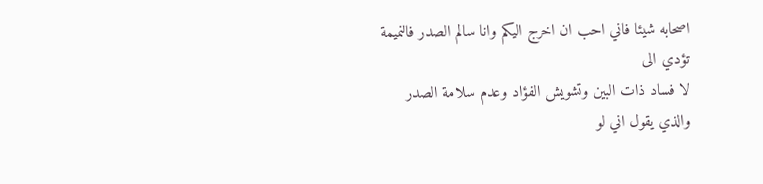اصحابه شيئا فاني احب ان اخرج اليكم وانا سالم الصدر فالنميمة تؤدي الى
لا فساد ذات البين وتشويش الفؤاد وعدم سلامة الصدر والذي يقول اني لو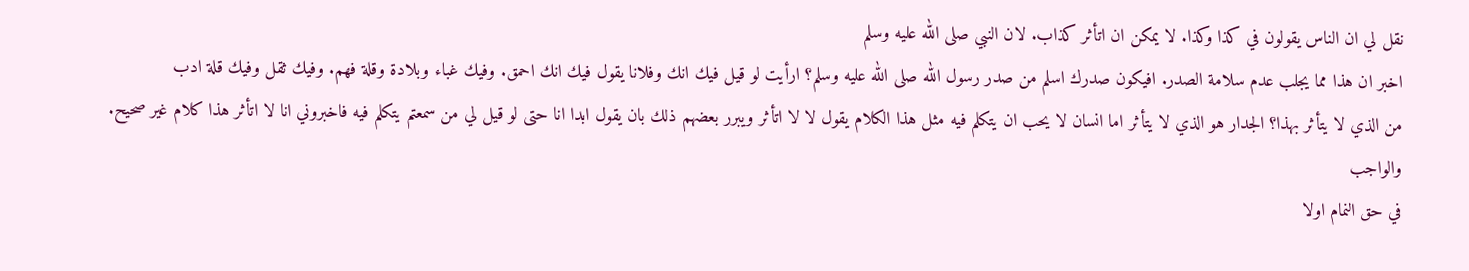نقل لي ان الناس يقولون في كذا وكذا. لا يمكن ان اتأثر كذاب. لان النبي صلى الله عليه وسلم
اخبر ان هذا مما يجلب عدم سلامة الصدر. افيكون صدرك اسلم من صدر رسول الله صلى الله عليه وسلم؟ ارأيت لو قيل فيك انك وفلانا يقول فيك انك احمق. وفيك غباء وبلادة وقلة فهم. وفيك ثقل وفيك قلة ادب
من الذي لا يتأثر بهذا؟ الجدار هو الذي لا يتأثر اما انسان لا يحب ان يتكلم فيه مثل هذا الكلام يقول لا لا اتأثر ويبرر بعضهم ذلك بان يقول ابدا انا حتى لو قيل لي من سمعتم يتكلم فيه فاخبروني انا لا اتأثر هذا كلام غير صحيح. والواجب
في حق النمام اولا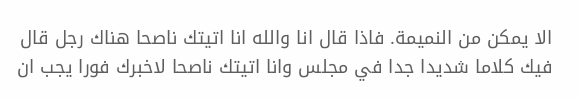الا يمكن من النميمة. فاذا قال انا والله انا اتيتك ناصحا هناك رجل قال فيك كلاما شديدا جدا في مجلس وانا اتيتك ناصحا لاخبرك فورا يجب ان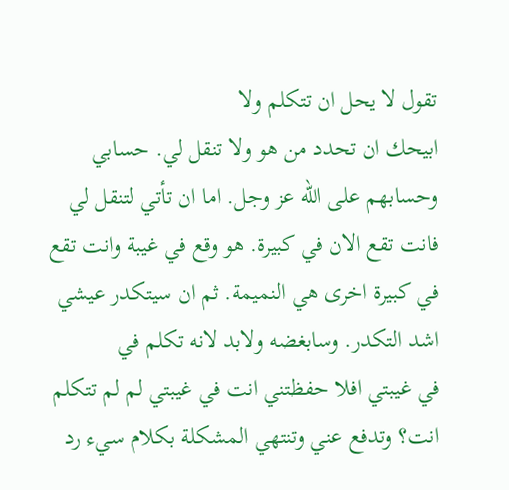تقول لا يحل ان تتكلم ولا
ابيحك ان تحدد من هو ولا تنقل لي. حسابي وحسابهم على الله عز وجل. اما ان تأتي لتنقل لي فانت تقع الان في كبيرة. هو وقع في غيبة وانت تقع في كبيرة اخرى هي النميمة. ثم ان سيتكدر عيشي اشد التكدر. وسابغضه ولابد لانه تكلم في
في غيبتي افلا حفظتني انت في غيبتي لم لم تتكلم انت؟ وتدفع عني وتنتهي المشكلة بكلام سيء رد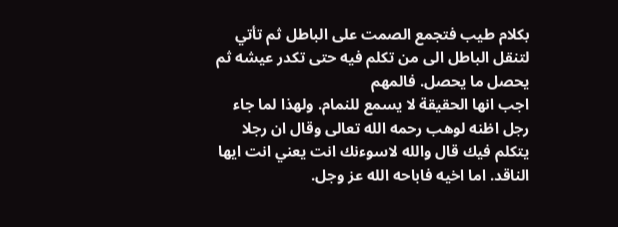بكلام طيب فتجمع الصمت على الباطل ثم تأتي لتنقل الباطل الى من تكلم فيه حتى تكدر عيشه ثم يحصل ما يحصل. فالمهم
اجب انها الحقيقة لا يسمع للنمام. ولهذا لما جاء رجل اظنه لوهب رحمه الله تعالى وقال ان رجلا يتكلم فيك قال والله لاسوءنك انت يعني انت ايها الناقد. اما اخيه فاباحه الله عز وجل.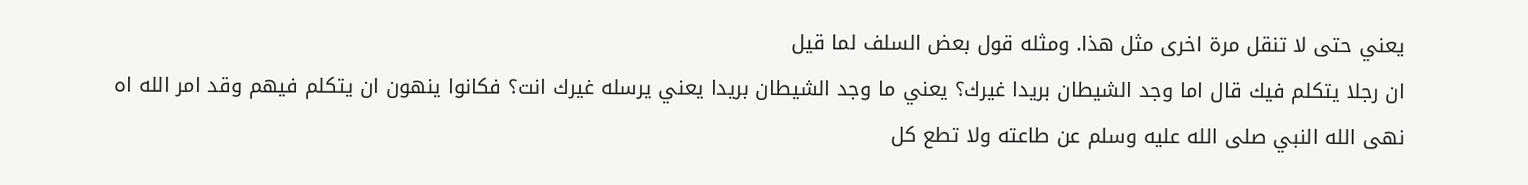يعني حتى لا تنقل مرة اخرى مثل هذا. ومثله قول بعض السلف لما قيل
ان رجلا يتكلم فيك قال اما وجد الشيطان بريدا غيرك؟ يعني ما وجد الشيطان بريدا يعني يرسله غيرك انت؟ فكانوا ينهون ان يتكلم فيهم وقد امر الله اه نهى الله النبي صلى الله عليه وسلم عن طاعته ولا تطع كل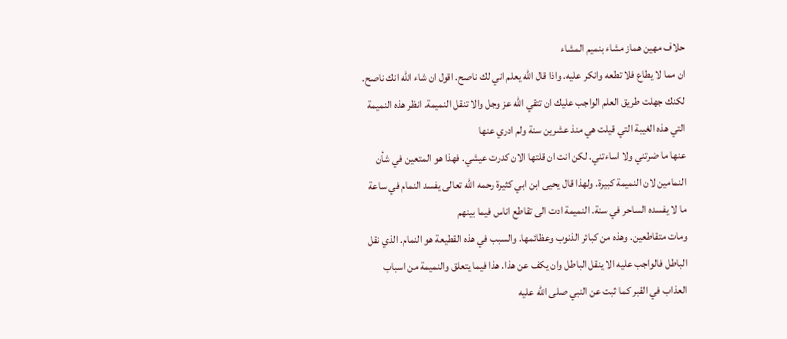حلاف مهين هماز مشاء بنميم المشاء
ان مما لا يطاع فلا تطعه وانكر عليه. واذا قال الله يعلم اني لك ناصح. اقول ان شاء الله انك ناصح. لكنك جهلت طريق العلم الواجب عليك ان تتقي الله عز وجل والا تنقل النميمة. انظر هذه النميمة التي هذه الغيبة التي قيلت هي منذ عشرين سنة ولم ادري عنها
عنها ما ضرتني ولا اساءتني. لكن انت ان قلتها الان كدرت عيشي. فهذا هو المتعين في شأن النمامين لان النميمة كبيرة. ولهذا قال يحيى ابن ابي كثيرة رحمه الله تعالى يفسد النمام في ساعة ما لا يفسده الساحر في سنة. النميمة ادت الى تقاطع اناس فيما بينهم
ومات متقاطعين. وهذه من كبائر الذنوب وعظائمها. والسبب في هذه القطيعة هو النمام. الذي نقل الباطل فالواجب عليه الا ينقل الباطل وان يكف عن هذا. هذا فيما يتعلق والنميمة من اسباب العذاب في القبر كما ثبت عن النبي صلى الله عليه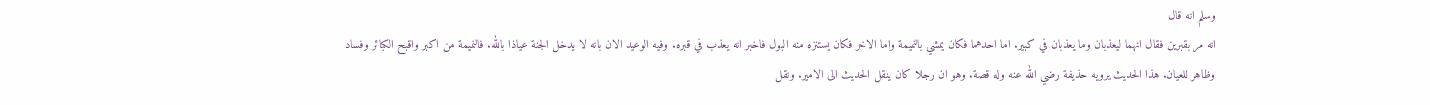وسلم انه قال
انه مر بقبرين فقال انهما ليعذبان وما يعذبان في كبير. اما احدهما فكان يمشي بالنميمة واما الاخر فكان يستنزه منه البول فاخبر انه يعذب في قبره. وفيه الوعيد الان بانه لا يدخل الجنة عياذا بالله. فالنميمة من اكبر واقبح الكبائر وفساد
وظاهر للعيان. هذا الحديث يرويه حذيفة رضي الله عنه وله قصة. وهو ان رجلا كان ينقل الحديث الى الامير. ونقل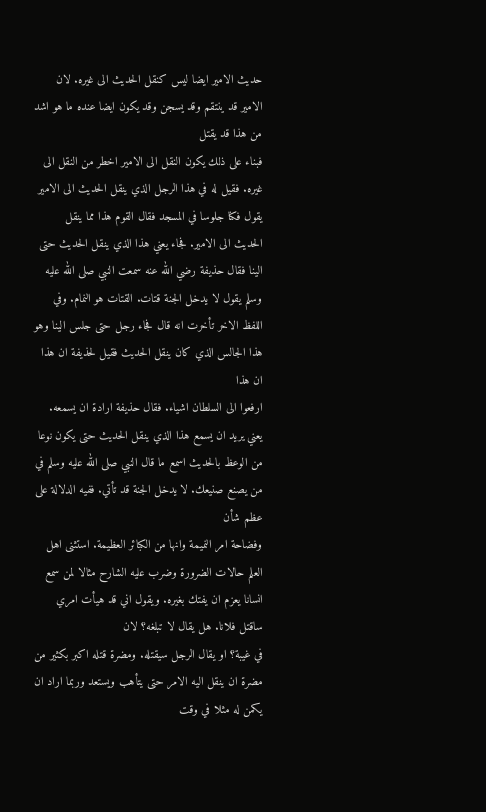حديث الامير ايضا ليس كنقل الحديث الى غيره. لان الامير قد ينتقم وقد يسجن وقد يكون ايضا عنده ما هو اشد من هذا قد يقتل
فبناء على ذلك يكون النقل الى الامير اخطر من النقل الى غيره. فقيل له في هذا الرجل الذي ينقل الحديث الى الامير يقول فكنا جلوسا في المسجد فقال القوم هذا مما ينقل الحديث الى الامير. فجاء يعني هذا الذي ينقل الحديث حتى
الينا فقال حذيفة رضي الله عنه سمعت النبي صلى الله عليه وسلم يقول لا يدخل الجنة قتات. القتات هو النمام. وفي اللفظ الاخر تأخرت انه قال فجاء رجل حتى جلس الينا وهو هذا الجالس الذي كان ينقل الحديث فقيل لحذيفة ان هذا ان هذا
ارفعوا الى السلطان اشياء. فقال حذيفة ارادة ان يسمعه. يعني يريد ان يسمع هذا الذي ينقل الحديث حتى يكون نوعا من الوعظ بالحديث اسمع ما قال النبي صلى الله عليه وسلم في من يصنع صنيعك. لا يدخل الجنة قد تأتي. ففيه الدلالة على عظم شأن
وفضاحة امر النميمة وانها من الكبائر العظيمة. استثنى اهل العلم حالات الضرورة وضرب عليه الشارح مثالا لمن سمع انسانا يعزم ان يفتك بغيره. ويقول اني قد هيأت امري ساقتل فلانا. هل يقال لا تبلغه؟ لان
في غيبة؟ او يقال الرجل سيقتله. ومضرة قتله اكبر بكثير من مضرة ان ينقل اليه الامر حتى يتأهب ويستعد وربما اراد ان يكمن له مثلا في وقت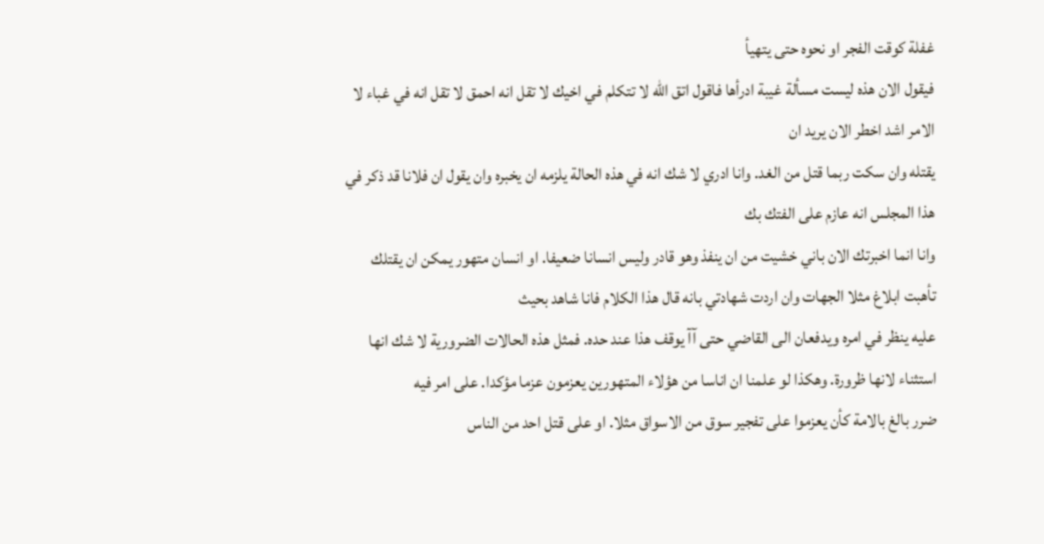غفلة كوقت الفجر او نحوه حتى يتهيأ
فيقول الان هذه ليست مسألة غيبة ادرأها فاقول اتق الله لا تتكلم في اخيك لا تقل انه احمق لا تقل انه في غباء لا الامر اشد اخطر الان يريد ان
يقتله وان سكت ربما قتل من الغد. وانا ادري لا شك انه في هذه الحالة يلزمه ان يخبره وان يقول ان فلانا قد ذكر في هذا المجلس انه عازم على الفتك بك
وانا انما اخبرتك الان باني خشيت من ان ينفذ وهو قادر وليس انسانا ضعيفا. او انسان متهور يمكن ان يقتلك تأهبت ابلاغ مثلا الجهات وان اردت شهادتي بانه قال هذا الكلام فانا شاهد بحيث
عليه ينظر في امره ويدفعان الى القاضي حتى آآ يوقف هذا عند حده. فمثل هذه الحالات الضرورية لا شك انها استثناء لانها ظرورة. وهكذا لو علمنا ان اناسا من هؤلاء المتهورين يعزمون عزما مؤكدا. على امر فيه
ضرر بالغ بالامة كأن يعزموا على تفجير سوق من الاسواق مثلا. او على قتل احد من الناس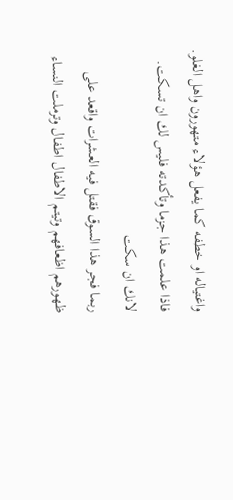واغتياله او خطفه كما يفعل هؤلاء متهورون واهل الغلو. فاذا علمت هذا جزما وتأكدته فليس لك ان تسكت. لانك ان سكت
ربما فجر هذا السوق فقتل فيه العشرات واقعد على ظهورهم اظعافهم وتيتم الاطفال اطفال وترملت النساء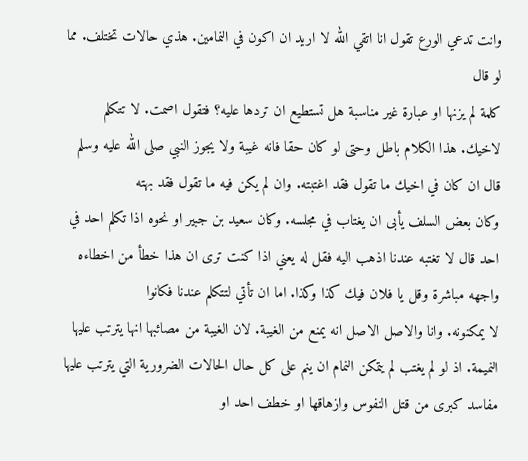وانت تدعي الورع تقول انا اتقي الله لا اريد ان اكون في النمامين. هذي حالات تختلف. مما لو قال
كلمة لم يزنها او عبارة غير مناسبة هل تستطيع ان تردها عليه؟ فتقول اصمت. لا تتكلم لاخيك. هذا الكلام باطل وحتى لو كان حقا فانه غيبة ولا يجوز النبي صلى الله عليه وسلم قال ان كان في اخيك ما تقول فقد اغتبته. وان لم يكن فيه ما تقول فقد بهته
وكان بعض السلف يأبى ان يغتاب في مجلسه. وكان سعيد بن جبير او نحوه اذا تكلم احد في احد قال لا تغتبه عندنا اذهب اليه فقل له يعني اذا كنت ترى ان هذا خطأ من اخطاءه واجهه مباشرة وقل يا فلان فيك كذا وكذا. اما ان تأتي لتتكلم عندنا فكانوا
لا يمكنونه. وانا والاصل الاصل انه يمنع من الغيبة. لان الغيبة من مصائبها انها يترتب عليها النميمة. اذ لو لم يغتب لم يتمكن النمام ان ينم على كل حال الحالات الضرورية التي يترتب عليها مفاسد كبرى من قتل النفوس وازهاقها او خطف احد او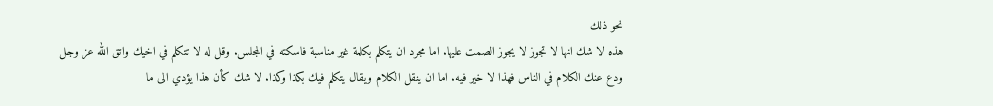نحو ذلك
هذه لا شك انها لا تجوز لا يجوز الصمت عليها. اما مجرد ان يتكلم بكلمة غير مناسبة فاسكته في المجلس. وقل له لا تتكلم في اخيك واتق الله عز وجل
ودع عنك الكلام في الناس فهذا لا خير فيه. اما ان ينقل الكلام ويقال يتكلم فيك بكذا وكذا. لا شك كأن هذا يؤدي الى ما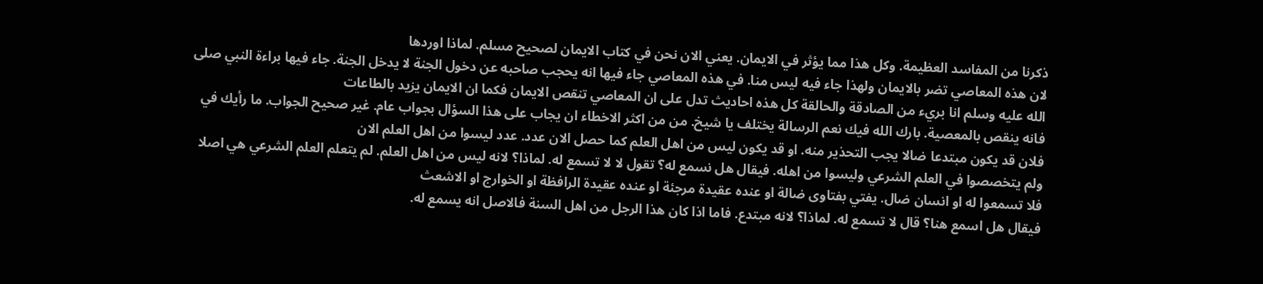ذكرنا من المفاسد العظيمة. وكل هذا مما يؤثر في الايمان. يعني الان نحن في كتاب الايمان لصحيح مسلم. لماذا اوردها
لان هذه المعاصي تضر بالايمان ولهذا جاء فيه ليس منا. في هذه المعاصي جاء فيها انه يحجب صاحبه عن دخول الجنة لا يدخل الجنة. جاء فيها براءة النبي صلى الله عليه وسلم انا بريء من الصادقة والحالقة كل هذه احاديث تدل على ان المعاصي تنقص الايمان فكما ان الايمان يزيد بالطاعات
فانه ينقص بالمعصية. بارك الله فيك نعم الرسالة يختلف يا شيخ. من من اكثر الاخطاء ان يجاب على هذا السؤال بجواب عام. غير صحيح الجواب. ما رأيك في فلان قد يكون مبتدعا ضالا يجب التحذير منه. او قد يكون ليس من اهل العلم كما حصل الان عدد. عدد ليسوا من اهل العلم الان
ولم يتخصصوا في العلم الشرعي وليسوا من اهله. فيقال هل نسمع له؟ تقول لا لا تسمع له. لماذا؟ لانه ليس من اهل العلم. لم يتعلم العلم الشرعي هي اصلا فلا تسمعوا له او انسان ضال. يفتي بفتاوى ضالة او عنده عقيدة مرجئة او عنده عقيدة الرافظة او الخوارج او الاشعث
فيقال هل اسمع هنا؟ قال لا تسمع له. لماذا؟ لانه مبتدع. فاما اذا كان هذا الرجل من اهل السنة فالاصل انه يسمع له.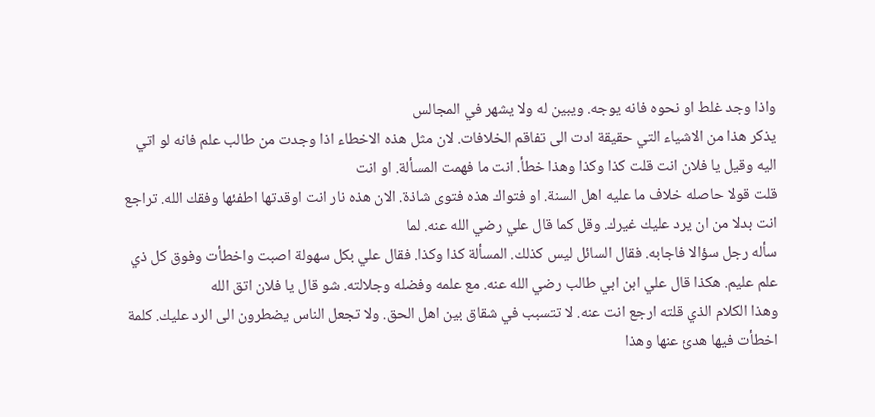واذا وجد غلط او نحوه فانه يوجه. ويبين له ولا يشهر في المجالس
يذكر هذا من الاشياء التي حقيقة ادت الى تفاقم الخلافات. لان مثل هذه الاخطاء اذا وجدت من طالب علم فانه لو اتي اليه وقيل يا فلان انت قلت كذا وكذا وهذا خطأ. انت ما فهمت المسألة. او انت
قلت قولا حاصله خلاف ما عليه اهل السنة. او فتواك هذه فتوى شاذة. الان هذه نار انت اوقدتها اطفئها وفقك الله. تراجع انت بدلا من ان يرد عليك غيرك. وقل كما قال علي رضي الله عنه. لما
سأله رجل سؤالا فاجابه. فقال السائل ليس كذلك. المسألة كذا وكذا. فقال علي بكل سهولة اصبت واخطأت وفوق كل ذي علم عليم. هكذا قال علي ابن ابي طالب رضي الله عنه. مع علمه وفضله وجلالته. شو قال يا فلان اتق الله
وهذا الكلام الذي قلته ارجع انت عنه. لا تتسبب في شقاق بين اهل الحق. ولا تجعل الناس يضطرون الى الرد عليك. كلمة اخطأت فيها هدئ عنها وهذا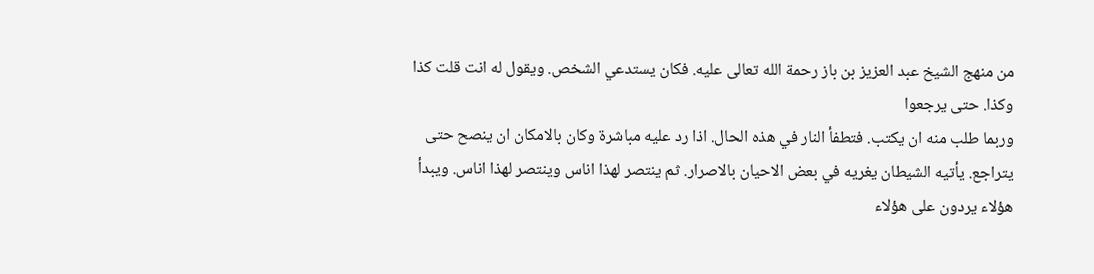من منهج الشيخ عبد العزيز بن باز رحمة الله تعالى عليه. فكان يستدعي الشخص. ويقول له انت قلت كذا وكذا. حتى يرجعوا
وربما طلب منه ان يكتب. فتطفأ النار في هذه الحال. اذا رد عليه مباشرة وكان بالامكان ان ينصح حتى يتراجع. يأتيه الشيطان يغريه في بعض الاحيان بالاصرار. ثم ينتصر لهذا اناس وينتصر لهذا اناس. ويبدأ هؤلاء يردون على هؤلاء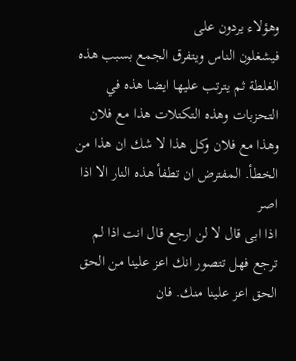وهؤلاء يردون على
فيشغلون الناس ويتفرق الجمع بسبب هذه الغلطة ثم يترتب عليها ايضا هذه في التحزبات وهذه التكتلات هذا مع فلان وهذا مع فلان وكل هذا لا شك ان هذا من الخطأ. المفترض ان تطفأ هذه النار الا اذا اصر
اذا ابى قال لا لن ارجع قال انت اذا لم ترجع فهل تتصور انك اعز علينا من الحق الحق اعز علينا منك. فان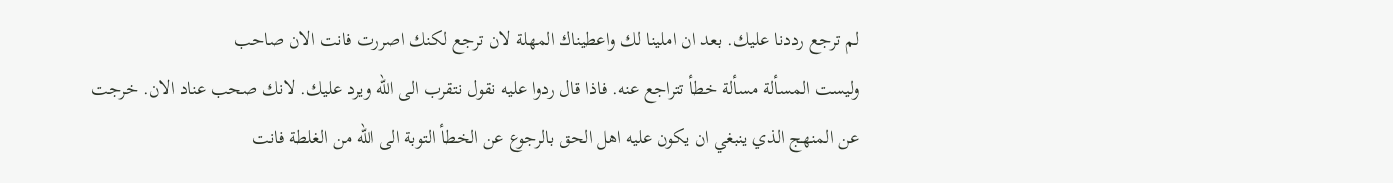لم ترجع رددنا عليك. بعد ان املينا لك واعطيناك المهلة لان ترجع لكنك اصررت فانت الان صاحب
وليست المسألة مسألة خطأ تتراجع عنه. فاذا قال ردوا عليه نقول نتقرب الى الله ويرد عليك. لانك صحب عناد الان. خرجت عن المنهج الذي ينبغي ان يكون عليه اهل الحق بالرجوع عن الخطأ التوبة الى الله من الغلطة فانت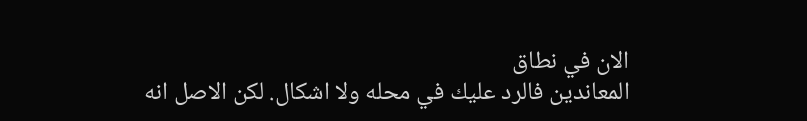الان في نطاق
المعاندين فالرد عليك في محله ولا اشكال. لكن الاصل انه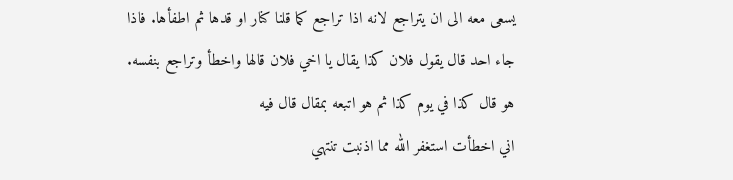يسعى معه الى ان يتراجع لانه اذا تراجع كما قلنا كنار او قدها ثم اطفأها. فاذا جاء احد قال يقول فلان كذا يقال يا اخي فلان قالها واخطأ وتراجع بنفسه. هو قال كذا في يوم كذا ثم هو اتبعه بمقال قال فيه
اني اخطأت استغفر الله مما اذنبت تنتهي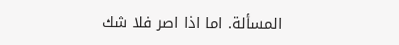المسألة. اما اذا اصر فلا شك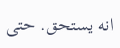انه يستحق. حتى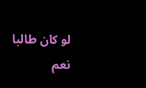لو كان طالبا نعم